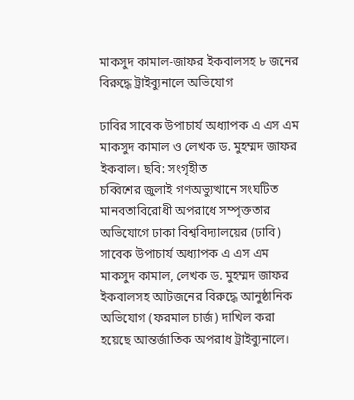মাকসুদ কামাল-জাফর ইকবালসহ ৮ জনের বিরুদ্ধে ট্রাইব্যুনালে অভিযোগ

ঢাবির সাবেক উপাচার্য অধ্যাপক এ এস এম মাকসুদ কামাল ও লেখক ড. মুহম্মদ জাফর ইকবাল। ছবি: সংগৃহীত
চব্বিশের জুলাই গণঅভ্যুত্থানে সংঘটিত মানবতাবিরোধী অপরাধে সম্পৃক্ততার অভিযোগে ঢাকা বিশ্ববিদ্যালয়ের (ঢাবি) সাবেক উপাচার্য অধ্যাপক এ এস এম মাকসুদ কামাল, লেখক ড. মুহম্মদ জাফর ইকবালসহ আটজনের বিরুদ্ধে আনুষ্ঠানিক অভিযোগ (ফরমাল চার্জ) দাখিল করা হয়েছে আন্তর্জাতিক অপরাধ ট্রাইব্যুনালে।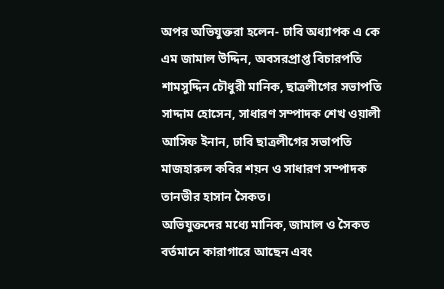অপর অভিযুক্তরা হলেন- ঢাবি অধ্যাপক এ কে এম জামাল উদ্দিন, অবসরপ্রাপ্ত বিচারপতি শামসুদ্দিন চৌধুরী মানিক, ছাত্রলীগের সভাপতি সাদ্দাম হোসেন, সাধারণ সম্পাদক শেখ ওয়ালী আসিফ ইনান, ঢাবি ছাত্রলীগের সভাপতি মাজহারুল কবির শয়ন ও সাধারণ সম্পাদক তানভীর হাসান সৈকত।
অভিযুক্তদের মধ্যে মানিক, জামাল ও সৈকত বর্তমানে কারাগারে আছেন এবং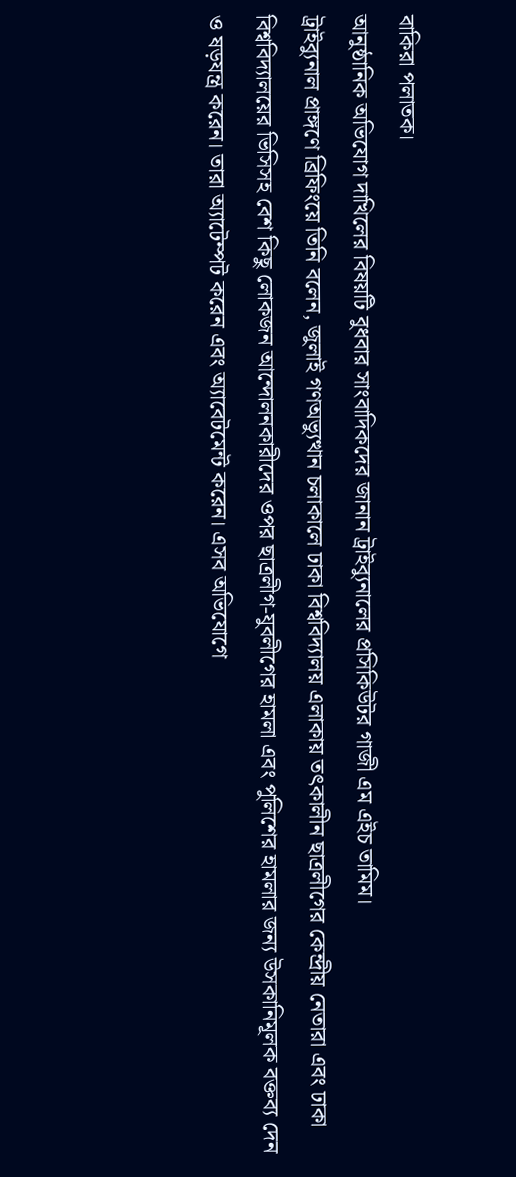বাকিরা পলাতক।
আনুষ্ঠানিক অভিযোগ দাখিলের বিষয়টি বুধবার সাংবাদিকদের জানান ট্রাইব্যুনালের প্রসিকিউটর গাজী এম এইচ তামিম।
ট্রাইব্যুনাল প্রাঙ্গণে ব্রিফিংয়ে তিনি বলেন, জুলাই গণঅভ্যুত্থান চলাকালে ঢাকা বিশ্ববিদ্যালয় এলাকায় তৎকালীন ছাত্রলীগের কেন্দ্রীয় নেতারা এবং ঢাকা বিশ্ববিদ্যালয়ের ভিসিসহ বেশ কিছু লোকজন আন্দোলনকারীদের ওপর ছাত্রলীগ-যুবলীগের হামলা এবং পুলিশের হামলার জন্য উসকানিমূলক বক্তব্য দেন ও ষড়যন্ত্র করেন। তারা অ্যাটেম্পট করেন এবং অ্যাবেটমেন্ট করেন। এসব অভিযোগে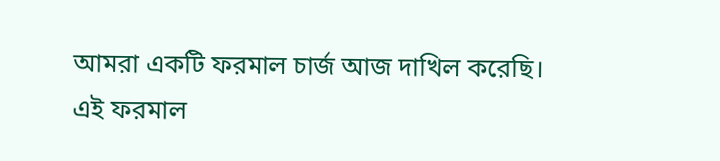আমরা একটি ফরমাল চার্জ আজ দাখিল করেছি।
এই ফরমাল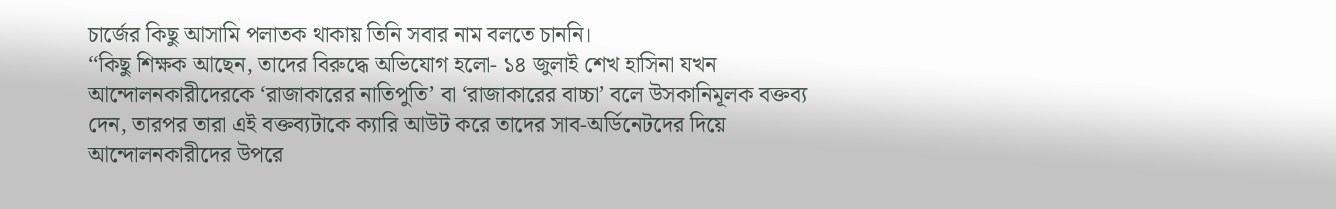চার্জের কিছু আসামি পলাতক থাকায় তিনি সবার নাম বলতে চাননি।
‘‘কিছু শিক্ষক আছেন, তাদের বিরুদ্ধে অভিযোগ হলো- ১৪ জুলাই শেখ হাসিনা যখন আন্দোলনকারীদেরকে ‘রাজাকারের নাতিপুতি’ বা ‘রাজাকারের বাচ্চা’ বলে উসকানিমূলক বক্তব্য দেন, তারপর তারা এই বক্তব্যটাকে ক্যারি আউট করে তাদের সাব-অর্ডিনেটদের দিয়ে আন্দোলনকারীদের উপরে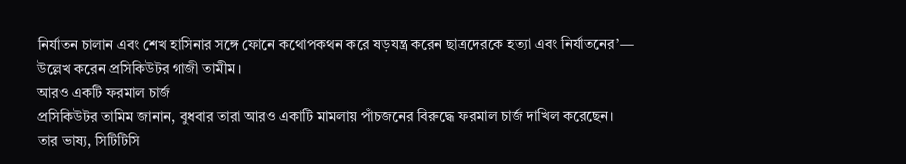নির্যাতন চালান এবং শেখ হাসিনার সঙ্গে ফোনে কথোপকথন করে ষড়যন্ত্র করেন ছাত্রদেরকে হত্যা এবং নির্যাতনের’— উল্লেখ করেন প্রসিকিউটর গাজী তামীম।
আরও একটি ফরমাল চার্জ
প্রসিকিউটর তামিম জানান, বুধবার তারা আরও একাটি মামলায় পাঁচজনের বিরুদ্ধে ফরমাল চার্জ দাখিল করেছেন।
তার ভাষ্য, সিটিটিসি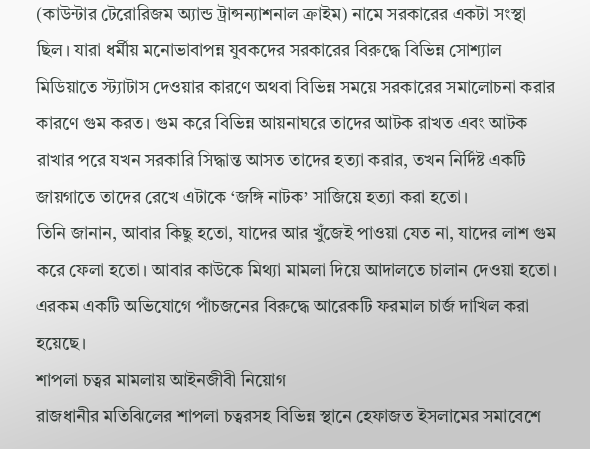(কাউন্টার টেরোরিজম অ্যান্ড ট্রান্সন্যাশনাল ক্রাইম) নামে সরকারের একটা সংস্থা ছিল। যারা ধর্মীয় মনোভাবাপন্ন যুবকদের সরকারের বিরুদ্ধে বিভিন্ন সোশ্যাল মিডিয়াতে স্ট্যাটাস দেওয়ার কারণে অথবা বিভিন্ন সময়ে সরকারের সমালোচনা করার কারণে গুম করত। গুম করে বিভিন্ন আয়নাঘরে তাদের আটক রাখত এবং আটক রাখার পরে যখন সরকারি সিদ্ধান্ত আসত তাদের হত্যা করার, তখন নির্দিষ্ট একটি জায়গাতে তাদের রেখে এটাকে ‘জঙ্গি নাটক’ সাজিয়ে হত্যা করা হতো।
তিনি জানান, আবার কিছু হতো, যাদের আর খুঁজেই পাওয়া যেত না, যাদের লাশ গুম করে ফেলা হতো। আবার কাউকে মিথ্যা মামলা দিয়ে আদালতে চালান দেওয়া হতো। এরকম একটি অভিযোগে পাঁচজনের বিরুদ্ধে আরেকটি ফরমাল চার্জ দাখিল করা হয়েছে।
শাপলা চত্বর মামলায় আইনজীবী নিয়োগ
রাজধানীর মতিঝিলের শাপলা চত্বরসহ বিভিন্ন স্থানে হেফাজত ইসলামের সমাবেশে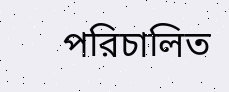পরিচালিত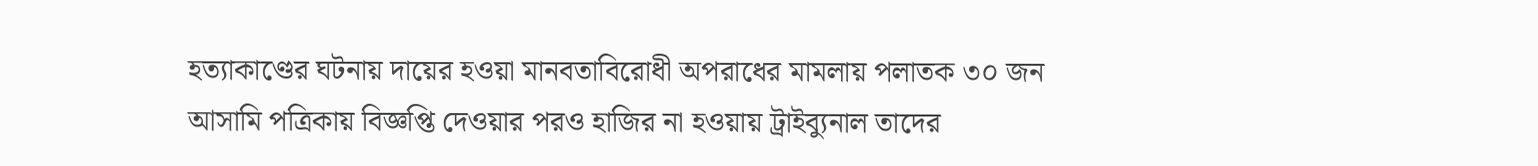হত্যাকাণ্ডের ঘটনায় দায়ের হওয়া মানবতাবিরোধী অপরাধের মামলায় পলাতক ৩০ জন আসামি পত্রিকায় বিজ্ঞপ্তি দেওয়ার পরও হাজির না হওয়ায় ট্রাইব্যুনাল তাদের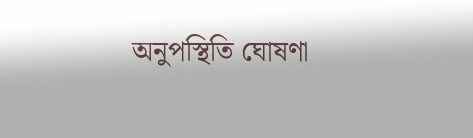অনুপস্থিতি ঘোষণা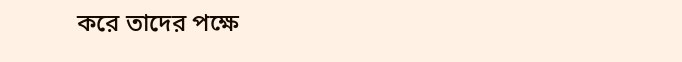করে তাদের পক্ষে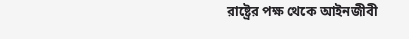রাষ্ট্রের পক্ষ থেকে আইনজীবী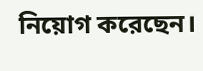নিয়োগ করেছেন।